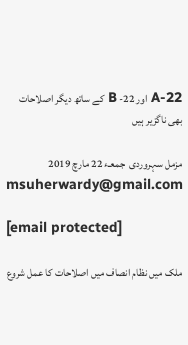22-A اور 22- B کے ساتھ دیگر اصلاحات بھی ناگزیر ہیں

مزمل سہروردی  جمعـء 22 مارچ 2019
msuherwardy@gmail.com

[email protected]

ملک میں نظام انصاف میں اصلاحات کا عمل شروع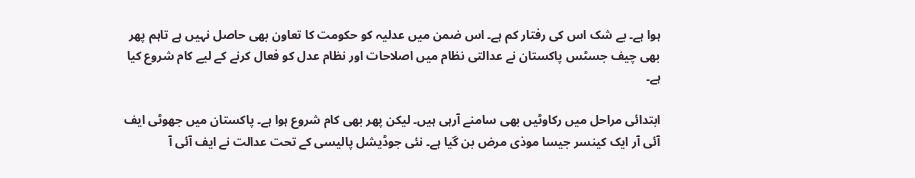ہوا ہے۔ بے شک اس کی رفتار کم ہے۔ اس ضمن میں عدلیہ کو حکومت کا تعاون بھی حاصل نہیں ہے تاہم پھر بھی چیف جسٹس پاکستان نے عدالتی نظام میں اصلاحات اور نظام عدل کو فعال کرنے کے لیے کام شروع کیا ہے۔

ابتدائی مراحل میں رکاوٹیں بھی سامنے آرہی ہیں۔ لیکن پھر بھی کام شروع ہوا ہے۔ پاکستان میں جھوٹی ایف آئی آر ایک کینسر جیسا موذی مرض بن گیا ہے۔ نئی جوڈیشل پالیسی کے تحت عدالت نے ایف آئی آ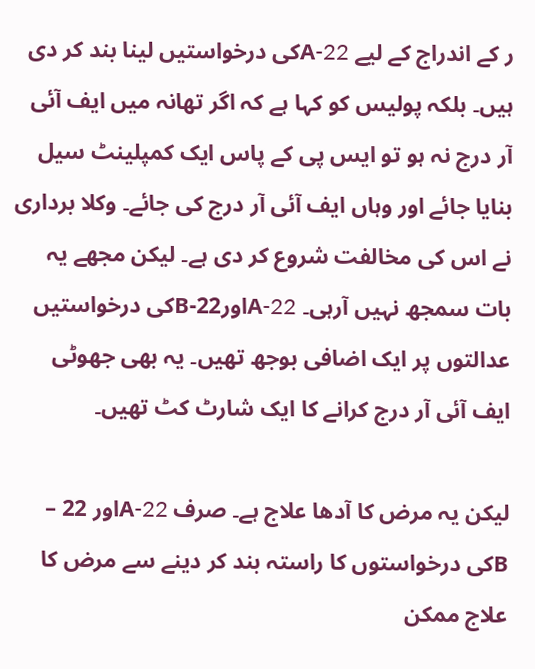ر کے اندراج کے لیے 22-Aکی درخواستیں لینا بند کر دی ہیں۔ بلکہ پولیس کو کہا ہے کہ اگر تھانہ میں ایف آئی آر درج نہ ہو تو ایس پی کے پاس ایک کمپلینٹ سیل بنایا جائے اور وہاں ایف آئی آر درج کی جائے۔ وکلا برداری نے اس کی مخالفت شروع کر دی ہے۔ لیکن مجھے یہ بات سمجھ نہیں آرہی۔ 22-Aاور22-Bکی درخواستیں عدالتوں پر ایک اضافی بوجھ تھیں۔ یہ بھی جھوٹی ایف آئی آر درج کرانے کا ایک شارٹ کٹ تھیں۔

لیکن یہ مرض کا آدھا علاج ہے۔ صرف 22-Aاور 22 – Bکی درخواستوں کا راستہ بند کر دینے سے مرض کا علاج ممکن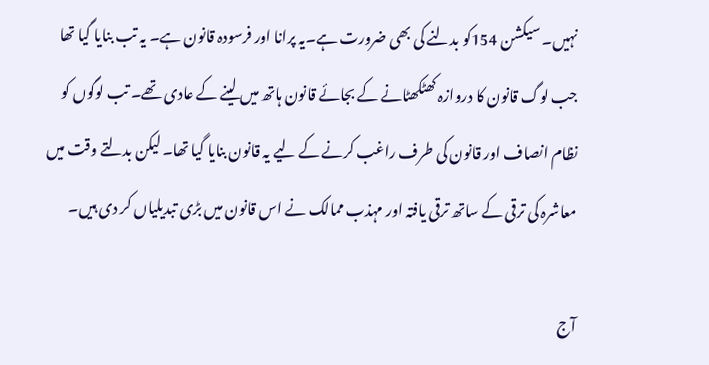نہیں۔ سیکشن 154کو بدلنے کی بھی ضرورت ہے۔یہ پرانا اور فرسودہ قانون ہے۔ یہ تب بنایا گیا تھا جب لوگ قانون کا دروازہ کھٹکھٹانے کے بجائے قانون ہاتھ میں لینے کے عادی تھے۔ تب لوگوں کو نظام انصاف اور قانون کی طرف راغب کرنے کے لیے یہ قانون بنایا گیا تھا۔ لیکن بدلتے وقت میں معاشرہ کی ترقی کے ساتھ ترقی یافتہ اور مہذب ممالک نے اس قانون میں بڑی تبدیلیاں کر دی ہیں۔

آج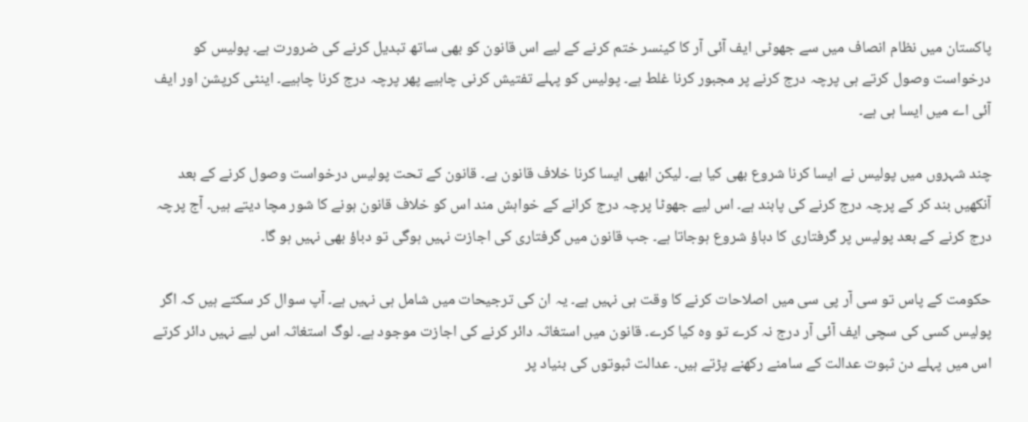پاکستان میں نظام انصاف میں سے جھوٹی ایف آئی آر کا کینسر ختم کرنے کے لیے اس قانون کو بھی ساتھ تبدیل کرنے کی ضرورت ہے۔ پولیس کو درخواست وصول کرتے ہی پرچہ درج کرنے پر مجبور کرنا غلط ہے۔ پولیس کو پہلے تفتیش کرنی چاہیے پھر پرچہ درج کرنا چاہیے۔ اینٹی کرپشن اور ایف آئی اے میں ایسا ہی ہے۔

چند شہروں میں پولیس نے ایسا کرنا شروع بھی کیا ہے۔ لیکن ابھی ایسا کرنا خلاف قانون ہے۔ قانون کے تحت پولیس درخواست وصول کرنے کے بعد آنکھیں بند کر کے پرچہ درج کرنے کی پابند ہے۔ اس لیے جھوٹا پرچہ درج کرانے کے خواہش مند اس کو خلاف قانون ہونے کا شور مچا دیتے ہیں۔ آج پرچہ درج کرنے کے بعد پولیس پر گرفتاری کا دباؤ شروع ہوجاتا ہے۔ جب قانون میں گرفتاری کی اجازت نہیں ہوگی تو دباؤ بھی نہیں ہو گا۔

حکومت کے پاس تو سی آر پی سی میں اصلاحات کرنے کا وقت ہی نہیں ہے۔ یہ ان کی ترجیحات میں شامل ہی نہیں ہے۔ آپ سوال کر سکتے ہیں کہ اگر پولیس کسی کی سچی ایف آئی آر درج نہ کرے تو وہ کیا کرے۔ قانون میں استغاثہ دائر کرنے کی اجازت موجود ہے۔ لوگ استغاثہ اس لیے نہیں دائر کرتے اس میں پہلے دن ثبوت عدالت کے سامنے رکھنے پڑتے ہیں۔ عدالت ثبوتوں کی بنیاد پر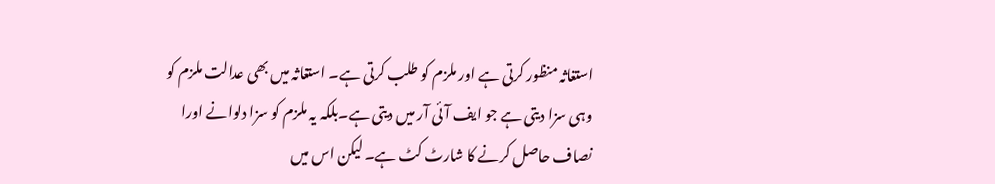استغاثہ منظور کرتی ہے اور ملزم کو طلب کرتی ہے۔ استغاثہ میں بھی عدالت ملزم کو وہی سزا دیتی ہے جو ایف آئی آر میں دیتی ہے۔بلکہ یہ ملزم کو سزا دلوانے اورا نصاف حاصل کرنے کا شارٹ کٹ ہے۔ لیکن اس میں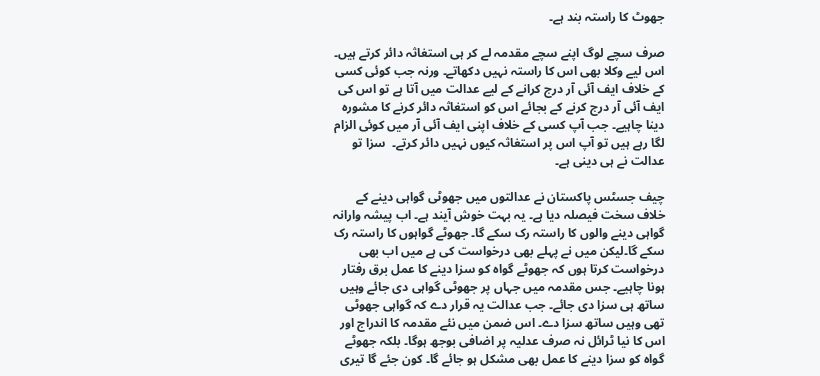جھوٹ کا راستہ بند ہے۔

صرف سچے لوگ اپنے سچے مقدمہ لے کر ہی استغاثہ دائر کرتے ہیں۔ اس لیے وکلا بھی اس کا راستہ نہیں دکھاتے۔ ورنہ جب کوئی کسی کے خلاف ایف آئی آر درج کرانے کے لیے عدالت میں آتا ہے تو اس کی ایف آئی آر درج کرنے کے بجائے اس کو استغاثہ دائر کرنے کا مشورہ دینا چاہیے۔ جب آپ کسی کے خلاف اپنی ایف آئی آر میں کوئی الزام لگا رہے ہیں تو آپ اس پر استغاثہ کیوں نہیں دائر کرتے۔  سزا تو عدالت نے ہی دینی ہے۔

چیف جسٹس پاکستان نے عدالتوں میں جھوٹی گواہی دینے کے خلاف سخت فیصلہ دیا ہے۔ یہ بہت خوش آیند ہے۔ اب پیشہ وارانہ گواہی دینے والوں کا راستہ رک سکے گا۔ جھوٹے گواہوں کا راستہ رک سکے گا۔لیکن میں نے پہلے بھی درخواست کی ہے میں اب بھی درخواست کرتا ہوں کہ جھوٹے گواہ کو سزا دینے کا عمل برق رفتار ہونا چاہیے۔ جس مقدمہ میں جہاں پر جھوٹی گواہی دی جائے وہیں ساتھ ہی سزا دی جائے۔ جب عدالت یہ قرار دے کہ گواہی جھوٹی تھی وہیں ساتھ سزا دے۔ اس ضمن میں نئے مقدمہ کا اندراج اور اس کا نیا ٹرائل نہ صرف عدلیہ پر اضافی بوجھ ہوگا۔ بلکہ جھوٹے گواہ کو سزا دینے کا عمل بھی مشکل ہو جائے گا۔ کون جئے گا تیری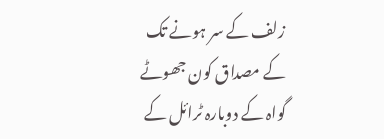زلف کے سر ہونے تک کے مصداق کون جھوٹے گواہ کے دوبارہ ٹرائل کے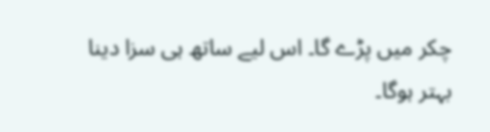چکر میں پڑے گا۔ اس لیے ساتھ ہی سزا دینا بہتر ہوگا۔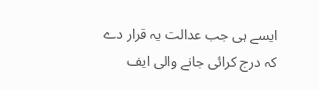ایسے ہی جب عدالت یہ قرار دے کہ درج کرائی جانے والی ایف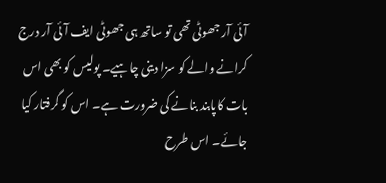آئی آر جھوٹی تھی تو ساتھ ہی جھوٹی ایف آئی آر درج کرانے والے کو سزا دینی چاہیے۔ پولیس کو بھی اس بات کاپابند بنانے کی ضرورت ہے۔ اس کو گرفتار کیا جائے۔ اس طرح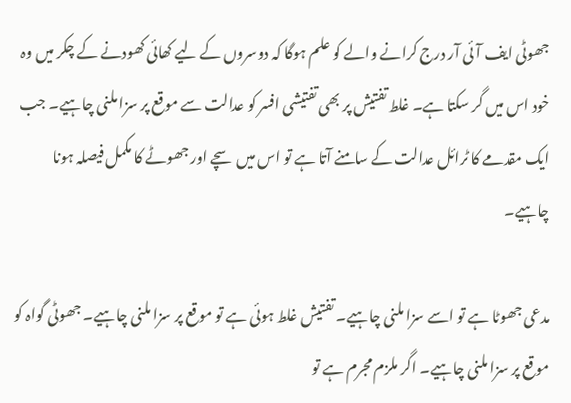جھوٹی ایف آئی آر درج کرانے والے کو علم ہوگا کہ دوسروں کے لیے کھائی کھودنے کے چکر میں وہ خود اس میں گر سکتا ہے۔ غلط تفتیش پر بھی تفتیشی افسر کو عدالت سے موقع پر سزا ملنی چاہیے۔ جب ایک مقدمے کا ٹرائل عدالت کے سامنے آتا ہے تو اس میں سچے اور جھوٹے کا مکمل فیصلہ ہونا چاہیے۔

مدعی جھوٹا ہے تو اسے سزا ملنی چاہیے۔ تفتیش غلط ہوئی ہے تو موقع پر سزا ملنی چاہیے۔ جھوٹی گواہ کو موقع پر سزا ملنی چاہیے۔ اگر ملزم مجرم ہے تو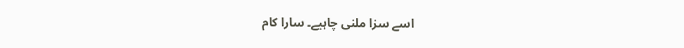اسے سزا ملنی چاہیے۔ سارا کام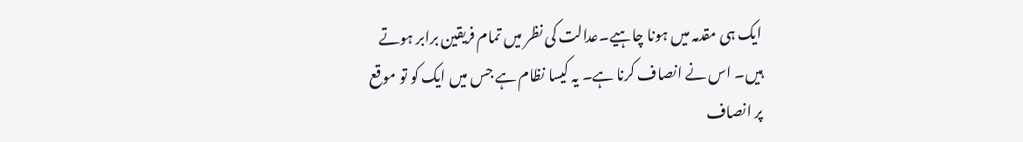ایک ہی مقدمہ میں ہونا چاہیے۔عدالت کی نظر میں تمام فریقین برابر ہوتے ہیں۔ اس نے انصاف کرنا ہے۔ یہ کیسا نظام ہے جس میں ایک کو تو موقع پر انصاف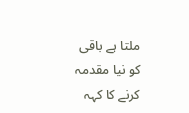ملتا ہے باقی کو نیا مقدمہ کرنے کا کہہ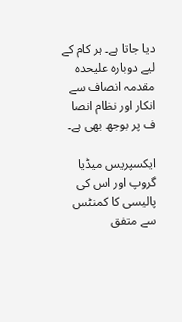دیا جاتا ہے۔ ہر کام کے لیے دوبارہ علیحدہ مقدمہ انصاف سے انکار اور نظام انصا ف پر بوجھ بھی ہے۔

ایکسپریس میڈیا گروپ اور اس کی پالیسی کا کمنٹس سے متفق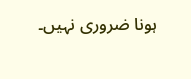ہونا ضروری نہیں۔